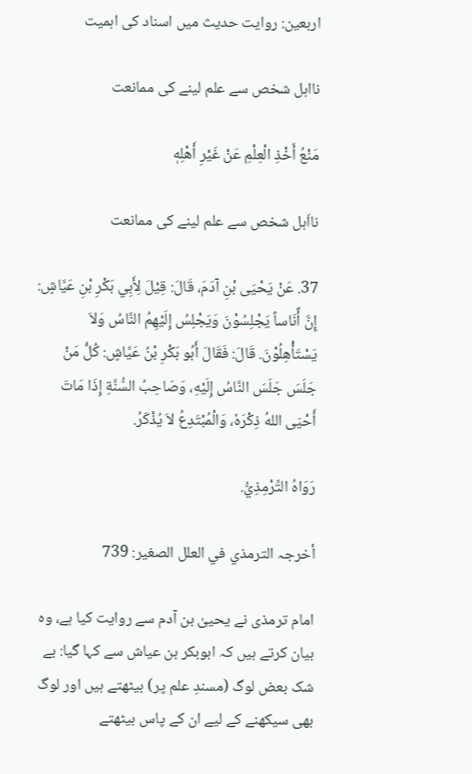اربعین: روایت حدیث میں اسناد کی اہمیت

نااہل شخص سے علم لینے کی ممانعت

مَنْعُ أَخْذِ الْعِلْمِ عَنْ غَیْرِ أَھْلِهٖ

نااَہل شخص سے علم لینے کی ممانعت

37. عَنْ یَحْیَی بْنِ آدَمَ، قَالَ: قِیْلَ لِأَبِي بَکْرِ بْنِ عَیَّاشٍ: إِنَّ أٌنَاساً یَجْلِسُوْنَ وَیَجْلِسُ إِلَیْهِمُ النَّاسُ وَلاَ یَسْتَأْهِلُوْنَ. قَالَ: فَقَالَ أَبُو بَکْرِ بْنُ عَیَّاشٍ: کُلُّ مَنْ جَلَسَ جَلَسَ النَّاسُ إِلَیْهِ، وَصَاحِبُ السُّنَّةِ إِذَا مَاتَ أَحْیَی اللهُ ذِکْرَهٗ، وَالْمُبْتَدِعُ لاَ یُذْکَرُ.

رَوَاهُ التِّرْمِذِيُّ.

أخرجہ الترمذي في العلل الصغیر: 739

امام ترمذی نے یحییٰ بن آدم سے روایت کیا ہے، وہ بیان کرتے ہیں کہ ابوبکر بن عیاش سے کہا گیا: بے شک بعض لوگ (مسندِ علم پر) بیٹھتے ہیں اور لوگ بھی سیکھنے کے لیے ان کے پاس بیٹھتے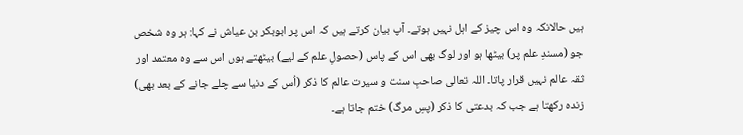ہیں حالانکہ وہ اس چیز کے اہل نہیں ہوتے۔ آپ بیان کرتے ہیں کہ اس پر ابوبکر بن عیاش نے کہا: ہر وہ شخص جو (مسندِ علم پر) بیٹھا ہو اور لوگ بھی اس کے پاس (حصولِ علم کے لیے) بیٹھتے ہوں اس سے وہ معتمد اور ثقہ عالم نہیں قرار پاتا۔ اللہ تعالی صاحبِ سنت و سیرت عالم کا ذکر (اُس کے دنیا سے چلے جانے کے بعد بھی) زندہ رکھتا ہے جب کہ بدعتی کا ذکر (پسِ مرگ) ختم جاتا ہے۔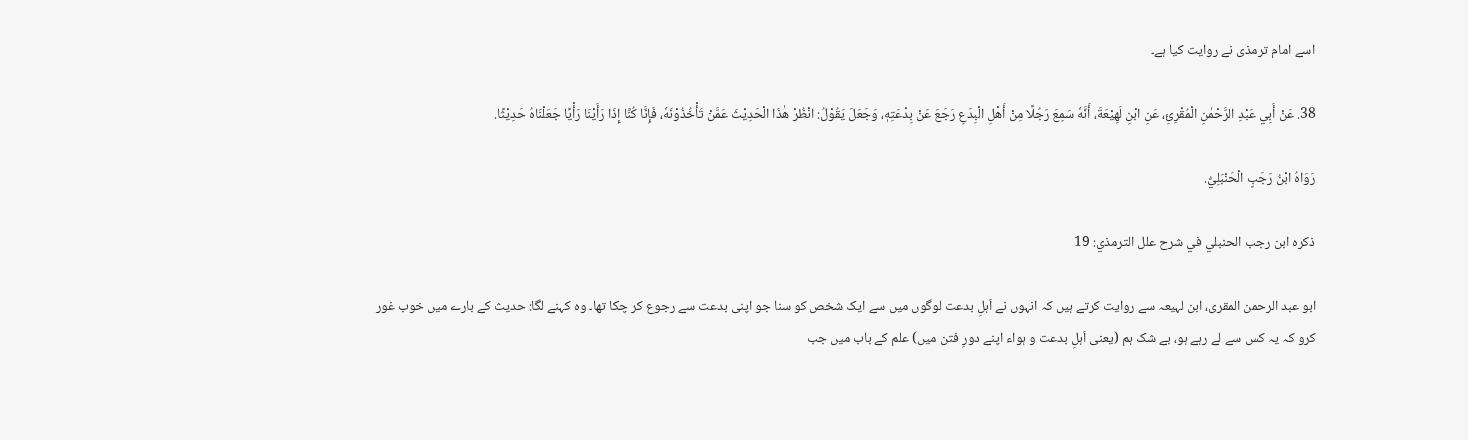اسے امام ترمذی نے روایت کیا ہے۔

38. عَنْ أَبِي عَبْدِ الرَّحْمٰنِ الْمُقْرِیِٔ، عَنِ ابْنِ لَهِیْعَةَ، أَنَّهٗ سَمِعَ رَجُلًا مِنْ أَهْلِ الْبِدَعِ رَجَعَ عَنْ بِدْعَتِهٖ، وَجَعَلَ یَقُوْلُ: انْظُرْ هٰذَا الْحَدِیْثَ عَمَّنْ تَأْخُذُوْنَهٗ، فَإِنَّا کُنَّا إِذَا رَأَیْنَا رَأْیًا جَعَلْنَاهُ حَدِیْثًا.

رَوَاهُ ابْنُ رَجَبٍ الْحَنْبَلِيُّ.

ذکرہ ابن رجب الحنبلي في شرح علل الترمذي: 19

ابو عبد الرحمن المقری، ابن لہیعہ سے روایت کرتے ہیں کہ انہوں نے اَہلِ بدعت لوگوں میں سے ایک شخص کو سنا جو اپنی بدعت سے رجوع کر چکا تھا۔ وہ کہنے لگا: حدیث کے بارے میں خوب غور کرو کہ یہ کس سے لے رہے ہو، بے شک ہم (یعنی اَہلِ بدعت و ہواء اپنے دورِ فتن میں) علم کے باب میں جب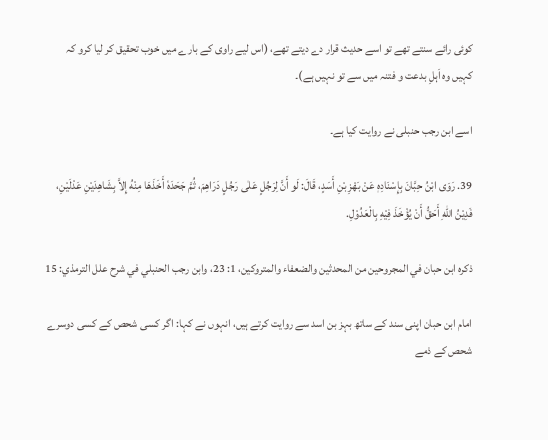کوئی رائے سنتے تھے تو اسے حدیث قرار دے دیتے تھے، (اس لیے راوی کے بارے میں خوب تحقیق کر لیا کرو کہ کہیں وہ اَہلِ بدعت و فتنہ میں سے تو نہیں ہے)۔

اسے ابن رجب حنبلی نے روایت کیا ہے۔

39. رَوَی ابْنُ حِبَّانَ بِإِسْنَادِهٖ عَنْ بَهْزِ بْنِ أَسَدٍ، قَالَ: لَو أَنَّ لِرَجُلٍ عَلٰی رَجُلٍ دَرَاهِمَ، ثُمَّ جَحَدَهٗ أَخَذَهَا مِنْهُ إِلاَّ بِشَاهِدَیْنِ عَدْلَیْنِ، فَدِیْنُ اللهِ أَحَقُّ أَنْ یُؤْخَذَ فِیْهِ بِالْعَدُوْلِ.

ذکرہ ابن حبان في المجروحین من المحدثین والضعفاء والمتروکین، 1: 23، وابن رجب الحنبلي في شرح علل الترمذي: 15

امام ابن حبان اپنی سند کے ساتھ بہز بن اسد سے روایت کرتے ہیں، انہوں نے کہا: اگر کسی شحص کے کسی دوسرے شحص کے ذمے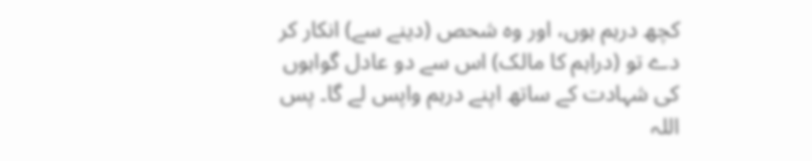کچھ درہم ہوں، اور وہ شحص (دینے سے) انکار کر دے تو (دراہم کا مالک) اس سے دو عادل گواہوں کی شہادت کے ساتھ اپنے درہم واپس لے گا۔ پس اللہ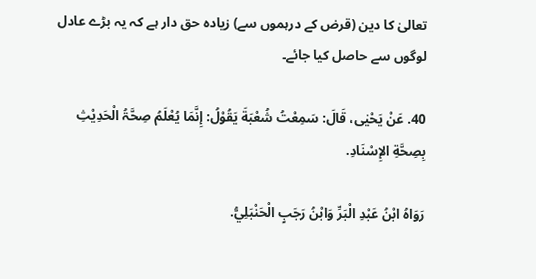تعالیٰ کا دین (قرض کے درہموں سے) زیادہ حق دار ہے کہ یہ بڑے عادل لوگوں سے حاصل کیا جائے۔

40. عَنْ یَحْیٰی، قَالَ: سَمِعْتُ شُعْبَةَ یَقُوْلُ: إِنَّمَا یُعْلَمُ صِحَّۃُ الْحَدِیْثِ بِصِحَّةِ الإِسْنَادِ.

رَوَاهُ ابْنُ عَبْدِ الْبَرِّ وَابْنُ رَجَبٍ الْحَنْبَلِيُّ.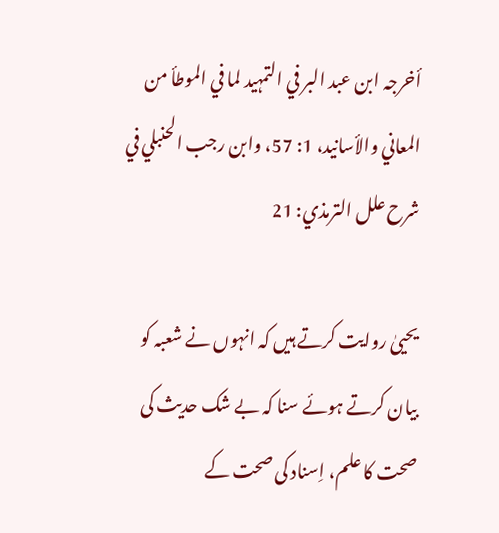أخرجہ ابن عبد البر في التمہید لما في الموطأ من المعاني والأسانید، 1: 57، وابن رجب الحنبلي في شرح علل الترمذي: 21

یحییٰ روایت کرتے ہیں کہ انہوں نے شعبہ کو بیان کرتے ہوئے سنا کہ بے شک حدیث کی صحت کا علم، اِسناد کی صحت کے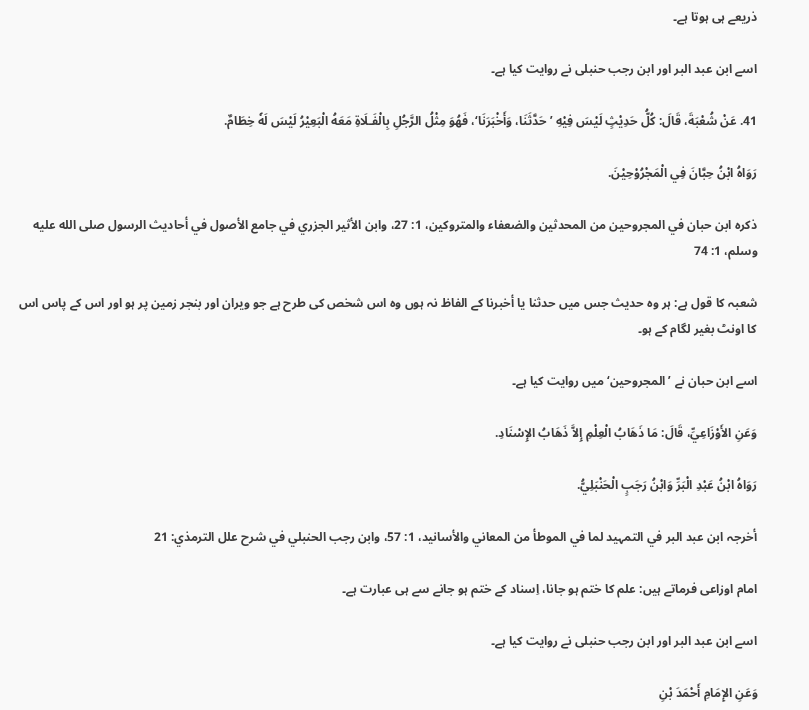ذریعے ہی ہوتا ہے۔

اسے ابن عبد البر اور ابن رجب حنبلی نے روایت کیا ہے۔

41. عَنْ شُعْبَةَ، قَالَ: کُلُّ حَدِیْثٍ لَیْسَ فِیْهِ ’حَدَّثَنَا، وَأَخْبَرَنَا‘، فَهُوَ مِثْلُ الرَّجُلِ بِالْفَـلَاةِ مَعَهُ الْبَعِیْرُ لَیْسَ لَهٗ خِطَامٌ.

رَوَاهُ ابْنُ حِبَّانَ فِي الْمَجْرُوْحِیْنَ.

ذکرہ ابن حبان في المجروحین من المحدثین والضعفاء والمتروکین، 1: 27، وابن الأثیر الجزري في جامع الأصول في أحادیث الرسول صلى الله عليه وسلم، 1: 74

شعبہ کا قول ہے: ہر وہ حدیث جس میں حدثنا یا أخبرنا کے الفاظ نہ ہوں وہ اس شخص کی طرح ہے جو ویران اور بنجر زمین پر ہو اور اس کے پاس اس کا اونٹ بغیر لگام کے ہو۔

اسے ابن حبان نے ’المجروحین‘ میں روایت کیا ہے۔

وَعَنِ الأَوْزَاعِيِّ، قَالَ: مَا ذَهَابُ الْعِلْمِ إِلاَّ ذَهَابُ الإِسْنَادِ.

رَوَاهُ ابْنُ عَبْدِ الْبَرِّ وَابْنُ رَجَبٍ الْحَنْبَلِيُّ.

أخرجہ ابن عبد البر في التمہید لما في الموطأ من المعاني والأسانید، 1: 57، وابن رجب الحنبلي في شرح علل الترمذي: 21

امام اوزاعی فرماتے ہیں: علم کا ختم ہو جانا، اِسناد کے ختم ہو جانے سے ہی عبارت ہے۔

اسے ابن عبد البر اور ابن رجب حنبلی نے روایت کیا ہے۔

وَعَنِ الإِمَامِ أَحْمَدَ بْنِ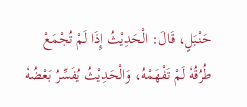حَنْبَلٍ، قَالَ: الْحَدِیْثُ إِذَا لَمْ تُجْمَعْ طُرُقُهٗ لَمْ تَفْهَمْهُ، وَالْحَدِیْثُ یُفَسِّرُ بَعْضُهٗ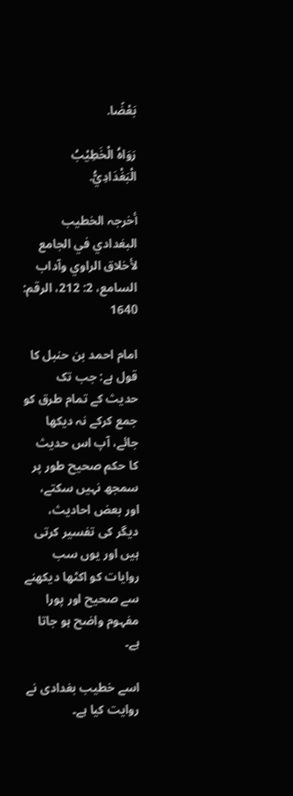بَعْضًا.

رَوَاهُ الْخَطِیْبُ الْبَغْدَادِيُّ.

أخرجہ الخطیب البغدادي في الجامع لأخلاق الراوي وآداب السامع، 2: 212، الرقم: 1640

امام احمد بن حنبل کا قول ہے: جب تک حدیث کے تمام طرق کو جمع کرکے نہ دیکھا جائے، آپ اس حدیث کا حکم صحیح طور پر سمجھ نہیں سکتے، اور بعض احادیث، دیگر کی تفسیر کرتی ہیں اور یوں سب روایات کو اکٹھا دیکھنے سے صحیح اور پورا مفہوم واضح ہو جاتا ہے۔

اسے خطیب بغدادی نے روایت کیا ہے۔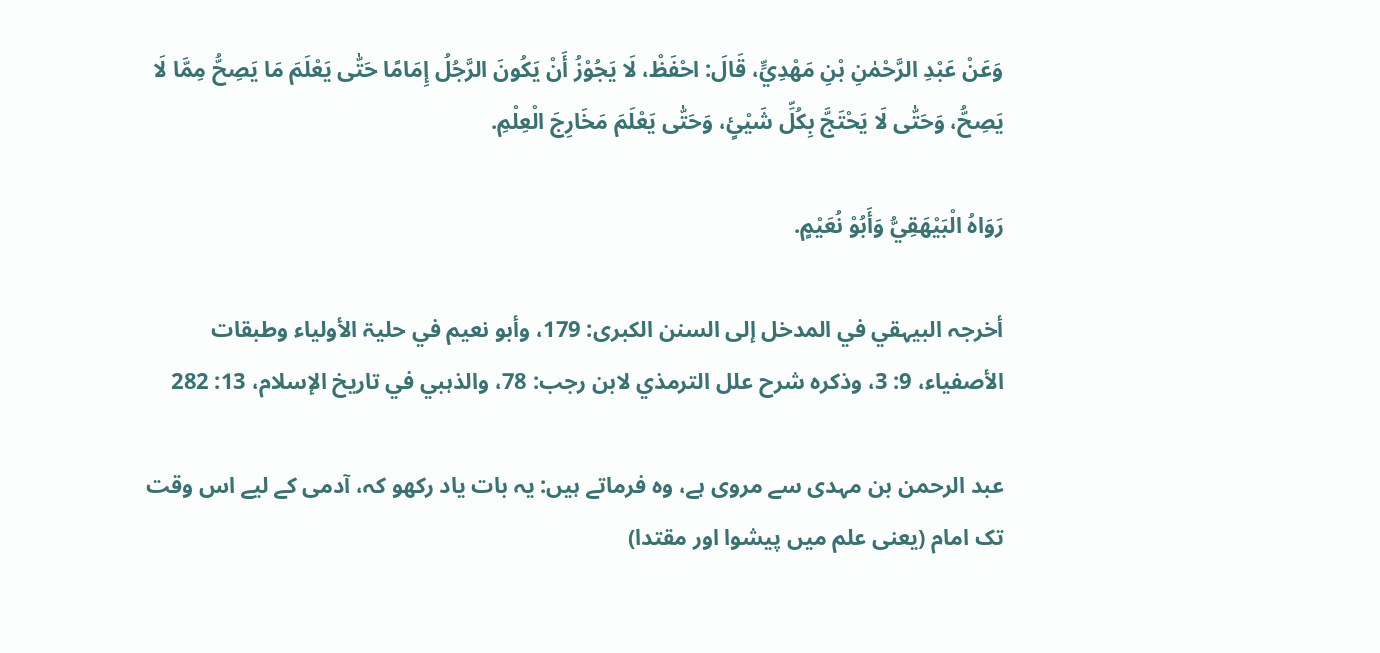وَعَنْ عَبْدِ الرَّحْمٰنِ بْنِ مَهْدِيٍّ، قَالَ: احْفَظْ، لَا یَجُوْزُ أَنْ یَکُونَ الرَّجُلُ إِمَامًا حَتّٰی یَعْلَمَ مَا یَصِحُّ مِمَّا لَا یَصِحُّ، وَحَتّٰی لَا یَحْتَجَّ بِکُلِّ شَيْئٍ، وَحَتّٰی یَعْلَمَ مَخَارِجَ الْعِلْمِ.

رَوَاهُ الْبَیْهَقِيُّ وَأَبُوْ نُعَیْمٍ.

أخرجہ البیہقي في المدخل إلی السنن الکبری: 179، وأبو نعیم في حلیۃ الأولیاء وطبقات الأصفیاء، 9: 3، وذکرہ شرح علل الترمذي لابن رجب: 78، والذہبي في تاریخ الإسلام، 13: 282

عبد الرحمن بن مہدی سے مروی ہے، وہ فرماتے ہیں: یہ بات یاد رکھو کہ، آدمی کے لیے اس وقت تک امام (یعنی علم میں پیشوا اور مقتدا)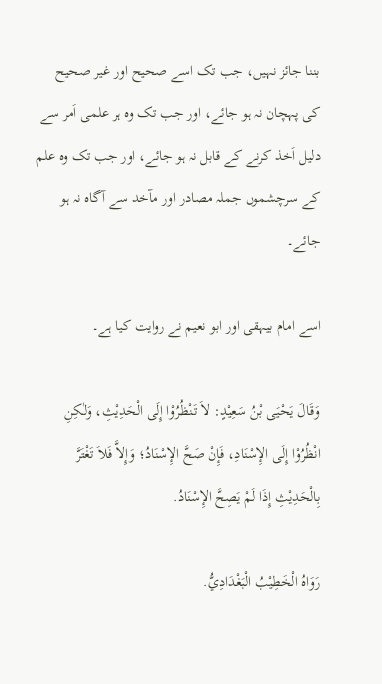بننا جائز نہیں، جب تک اسے صحیح اور غیر صحیح کی پہچان نہ ہو جائے، اور جب تک وہ ہر علمی اَمر سے دلیل اَخذ کرنے کے قابل نہ ہو جائے، اور جب تک وہ علم کے سرچشموں جملہ مصادر اور مآخد سے آگاہ نہ ہو جائے۔

اسے امام بیہقی اور ابو نعیم نے روایت کیا ہے۔

وَقَالَ یَحْیَی بْنُ سَعِیْدٍ: لاَ تَنْظُرُوْا إِلَی الْحَدِیْثِ، وَلٰـکِنِ انْظُرُوْا إِلَی الإِسْنَادِ، فَإِنْ صَحَّ الإِسْنَادُ؛ وَإِلاَّ فَلاَ تَغْتَرَّ بِالْحَدِیْثِ إِذَا لَمْ یَصِحَّ الإِسْنَادُ.

رَوَاهُ الْخَطِیْبُ الْبَغْدَادِيُّ.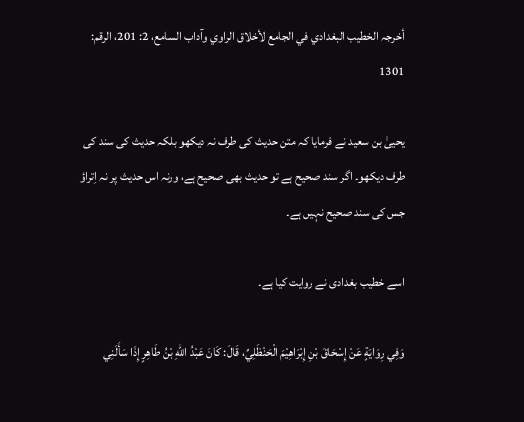أخرجہ الخطیب البغدادي في الجامع لأخلاق الراوي وآداب السامع، 2: 201، الرقم: 1301

یحییٰ بن سعید نے فرمایا کہ متن حدیث کی طرف نہ دیکھو بلکہ حدیث کی سند کی طرف دیکھو۔ اگر سند صحیح ہے تو حدیث بھی صحیح ہے، ورنہ اس حدیث پر نہ اِتراؤ جس کی سند صحیح نہیں ہے۔

اسے خطیب بغدادی نے روایت کیا ہے۔

وَفِي رِوَایَةٍ عَنْ إِسْحَاقَ بْنِ إِبْرَاهِیْمَ الْحَنْظَلِيِّ، قَالَ: کَانَ عَبْدُ اللهِ بْنُ طَاهِرٍ إِذَا سَأَلَنِي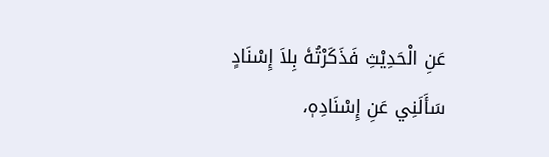عَنِ الْحَدِیْثِ فَذَکَرْتُهٗ بِلاَ إِسْنَادٍ سَأَلَنِي عَنِ إِسْنَادِهٖ،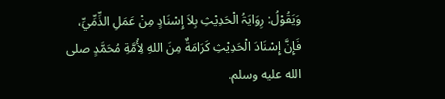وَیَقُوْلُ: رِوَایَۃُ الْحَدِیْثِ بِلاَ إِسْنَادٍ مِنْ عَمَلِ الذِّمِّيِّ، فَإِنَّ إِسْنَادَ الْحَدِیْثِ کَرَامَةٌ مِنَ اللهِ لِأُمَّةِ مُحَمَّدٍ صلى الله عليه وسلم.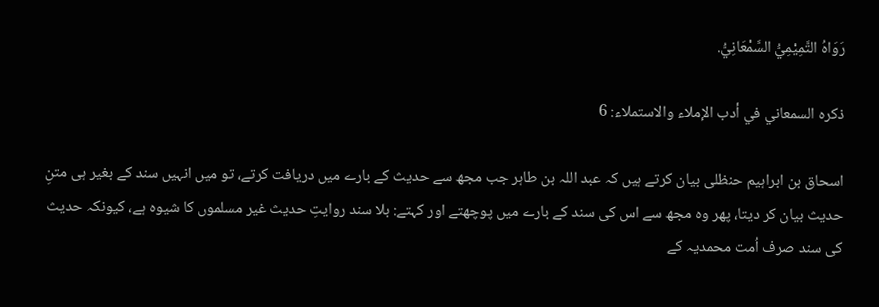رَوَاهُ التَّمِیْمِيُّ السَّمْعَانِيُّ.

ذکرہ السمعاني في أدب الإملاء والاستملاء: 6

اسحاق بن ابراہیم حنظلی بیان کرتے ہیں کہ عبد اللہ بن طاہر جب مجھ سے حدیث کے بارے میں دریافت کرتے، تو میں انہیں سند کے بغیر ہی متنِ حدیث بیان کر دیتا، پھر وہ مجھ سے اس کی سند کے بارے میں پوچھتے اور کہتے: بلا سند روایتِ حدیث غیر مسلموں کا شیوہ ہے، کیونکہ حدیث کی سند صرف اُمت محمدیہ کے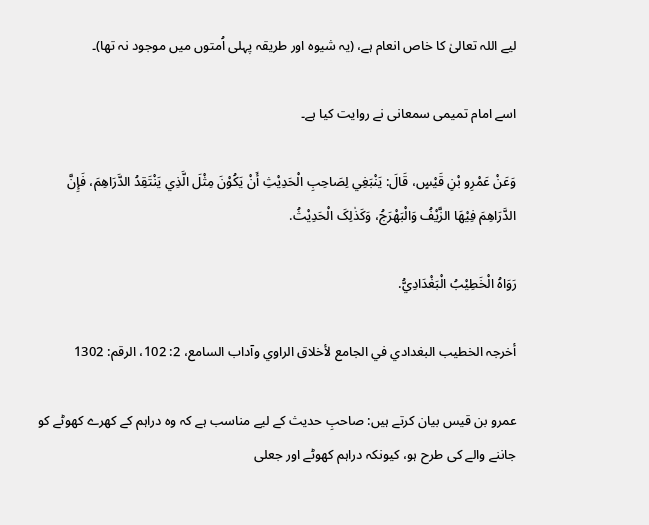لیے اللہ تعالیٰ کا خاص انعام ہے، (یہ شیوہ اور طریقہ پہلی اُمتوں میں موجود نہ تھا)۔

اسے امام تمیمی سمعانی نے روایت کیا ہے۔

وَعَنْ عَمْرِو بْنِ قَیْسٍ، قَالَ: یَنْبَغِي لِصَاحِبِ الْحَدِیْثِ أَنْ یَکُوْنَ مِثْلَ الَّذِي یَنْتَقِدُ الدَّرَاهِمَ، فَإِنَّ الدَّرَاهِمَ فِیْهَا الزَّیْفُ وَالْبَهْرَجُ، وَکَذٰلِکَ الْحَدِیْثُ.

رَوَاهُ الْخَطِیْبُ الْبَغْدَادِيُّ.

أخرجہ الخطیب البغدادي في الجامع لأخلاق الراوي وآداب السامع، 2: 102، الرقم: 1302

عمرو بن قیس بیان کرتے ہیں: صاحبِ حدیث کے لیے مناسب ہے کہ وہ دراہم کے کھرے کھوٹے کو جاننے والے کی طرح ہو، کیونکہ دراہم کھوٹے اور جعلی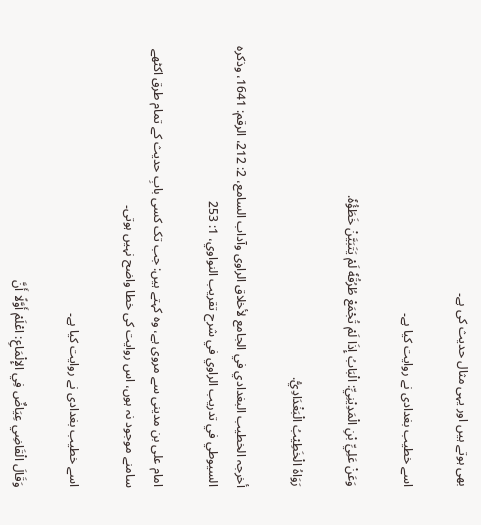بھی ہوتے ہیں اور یہی مثال حدیث کی ہے۔

اسے خطیب بغدادی نے روایت کیا ہے۔

وَعَنْ عَلِيِّ بْنِ الْمَدِیْنِيِّ: الْبَابُ إِذَا لَمْ تُجْمَعْ طُرُقُهٗ لَمْ یَتَبَیَّنْ خَطَؤُهٗ.

رَوَاهُ الْخَطِیْبُ الْبَغْدَادِيُّ.

أخرجہ الخطیب البغدادي في الجامع لأخلاق الراوی وآداب السامع، 2: 212، الرقم: 1641، وذکرہ السیوطي في تدریب الراوي في شرح تقریب النواوي، 1: 253

امام علی بن مدینی سے مروی ہے، وہ کہتے ہیں: جب تک کسی بابِ حدیث کے تمام طرق اکٹھے سامنے موجود نہ ہوں، اس روایت کی خطا واضح نہیں ہوتی۔

اسے خطیب بغدادی نے روایت کیا ہے۔

وَقَالَ الْقَاضِي عِیَاضٌ فِي الإِلْمَاعِ: اعْلَمْ أَوَّلًا أَنَّ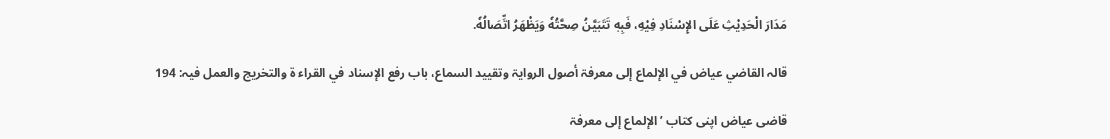مَدَارَ الْحَدِیْثِ عَلَی الإِسْنَادِ فِیْهِ، فَبِهٖ تَتَبَیَّنُ صِحَّتُهٗ وَیَظْهَرُ اتِّصَالُهٗ.

قالہ القاضي عیاض في الإلماع إلی معرفۃ أصول الروایۃ وتقیید السماع، باب رفع الإسناد في القراء ۃ والتخریج والعمل فیہ: 194

قاضی عیاض اپنی کتاب ’الإلماع إلی معرفۃ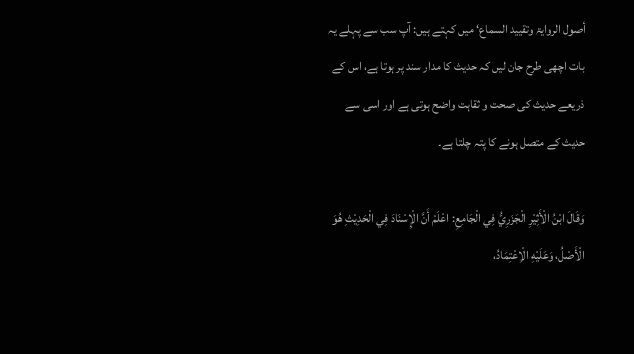أصول الروایۃ وتقیید السماع‘ میں کہتے ہیں: آپ سب سے پہلے یہ بات اچھی طرح جان لیں کہ حدیث کا مدار سند پر ہوتا ہے، اس کے ذریعے حدیث کی صحت و ثقاہت واضح ہوتی ہے اور اسی سے حدیث کے متصل ہونے کا پتہ چلتا ہے۔

وَقَالَ ابْنُ الْأَثِیْرِ الْجَزَرِيُّ فِي الْجَامِعِ: اعْلَمْ أَنَّ الْإِسْنَادَ فِي الْحَدِیْثِ هُوَ الْأَصْلُ، وَعَلَیْهِ الْاِعْتِمَادُ،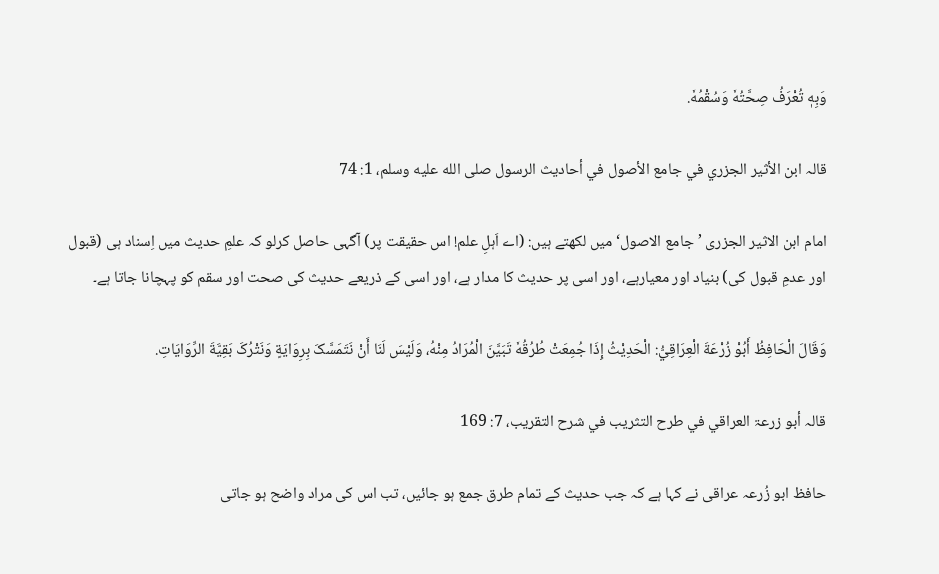وَبِهٖ تُعْرَفُ صِحَّتُهٗ وَسُقْمُهٗ.

قالہ ابن الأثیر الجزري في جامع الأصول في أحادیث الرسول صلى الله عليه وسلم، 1: 74

امام ابن الاثیر الجزری ’جامع الاصول‘ میں لکھتے ہیں: (اے اَہلِ علم! اس حقیقت پر) آگہی حاصل کرلو کہ علمِ حدیث میں اِسناد ہی (قبول اور عدمِ قبول کی) بنیاد اور معیارہے، اور اسی پر حدیث کا مدار ہے، اور اسی کے ذریعے حدیث کی صحت اور سقم کو پہچانا جاتا ہے۔

وَقَالَ الْحَافِظُ أَبُوْ زُرْعَةَ الْعِرَاقِيُّ: الْحَدِیْثُ إِذَا جُمِعَتْ طُرُقُهٗ تَبَیَّنَ الْمُرَادُ مِنْهُ، وَلَیْسَ لَنَا أَنْ نَتَمَسَّکَ بِرِوَایَةٍ وَنَتْرُکَ بَقِیَّةَ الرِّوَایَاتِ.

قالہ أبو زرعۃ العراقي في طرح التثریب في شرح التقریب، 7: 169

حافظ ابو زُرعہ عراقی نے کہا ہے کہ جب حدیث کے تمام طرق جمع ہو جائیں، تب اس کی مراد واضح ہو جاتی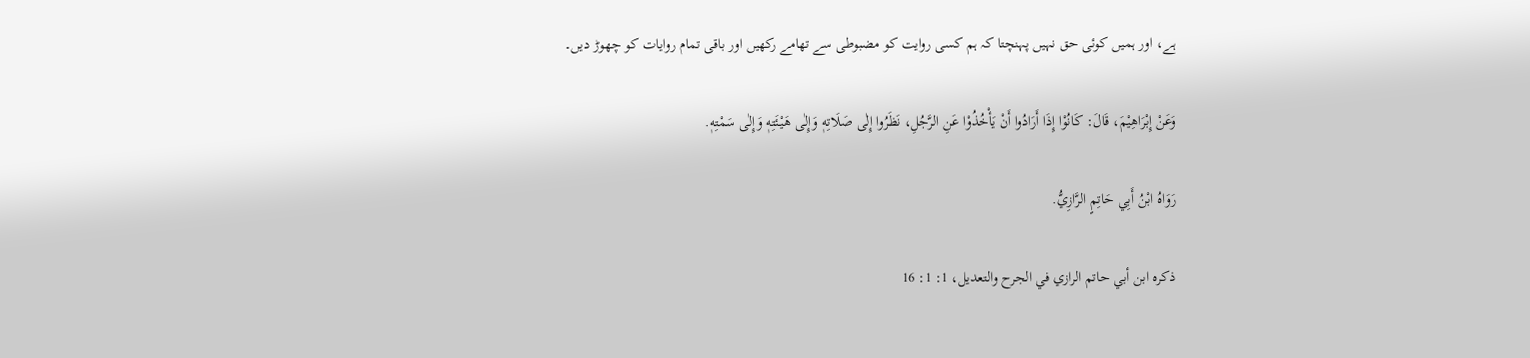ہے، اور ہمیں کوئی حق نہیں پہنچتا کہ ہم کسی روایت کو مضبوطی سے تھامے رکھیں اور باقی تمام روایات کو چھوڑ دیں۔

وَعَنْ إِبْرَاهِیْمَ، قَالَ: کَانُوْا إِذَا أَرَادُوا أَنْ یَأْخُذُوْا عَنِ الرَّجُلِ، نَظَرُوا إِلٰی صَلَاتِهٖ وَإِلٰی هَیْئَتِهٖ وَإِلٰی سَمْتِهٖ.

رَوَاهُ ابْنُ أَبِي حَاتِمٍ الرَّازِيُّ.

ذکرہ ابن أبي حاتم الرازي في الجرح والتعدیل، 1: 1: 16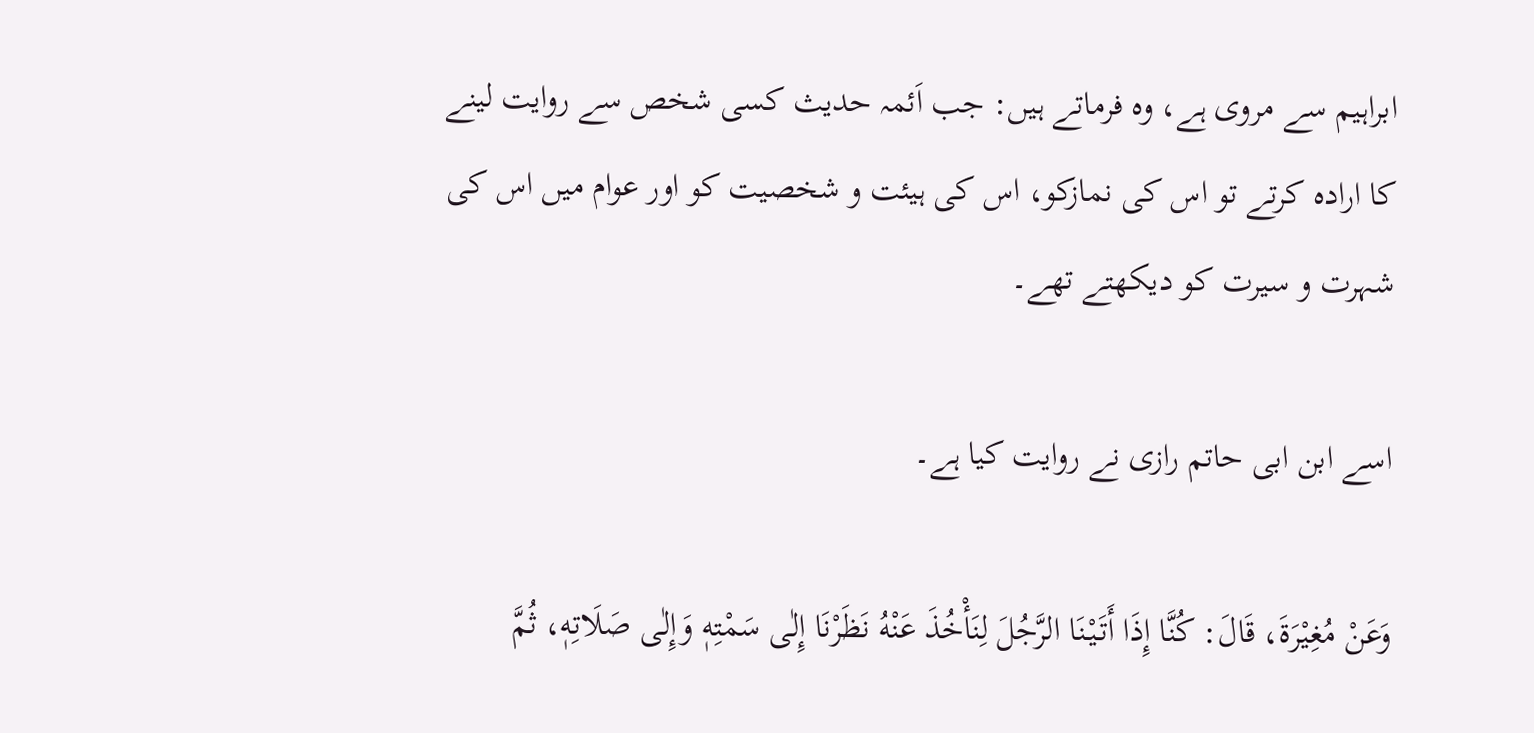ابراہیم سے مروی ہے، وہ فرماتے ہیں: جب اَئمہ حدیث کسی شخص سے روایت لینے کا ارادہ کرتے تو اس کی نمازکو، اس کی ہیئت و شخصیت کو اور عوام میں اس کی شہرت و سیرت کو دیکھتے تھے۔

اسے ابن ابی حاتم رازی نے روایت کیا ہے۔

وَعَنْ مُغِیْرَةَ، قَالَ: کُنَّا إِذَا أَتَیْنَا الرَّجُلَ لِنَأْخُذَ عَنْهُ نَظَرْنَا إِلٰی سَمْتِهٖ وَإِلٰی صَلَاتِهٖ، ثُمَّ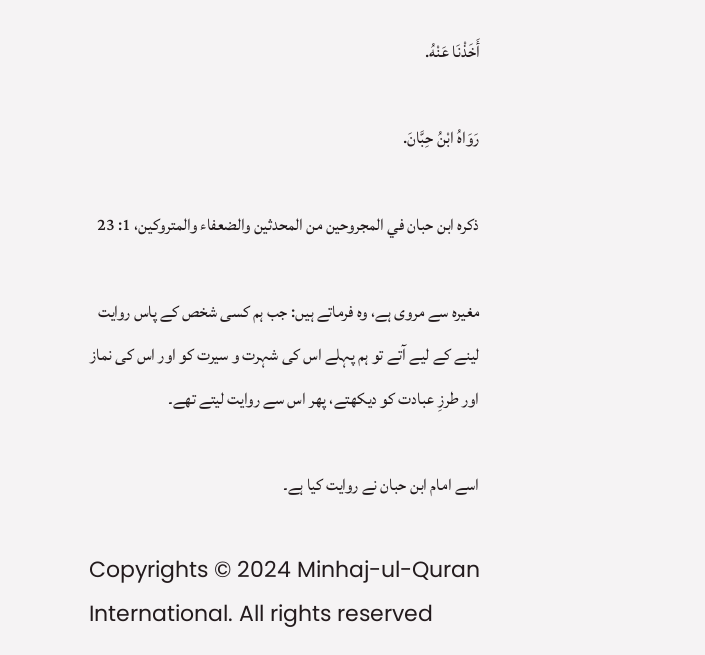أَخَذْنَا عَنْهُ.

رَوَاهُ ابْنُ حِبَّانَ.

ذکرہ ابن حبان في المجروحین من المحدثین والضعفاء والمتروکین، 1: 23

مغیرہ سے مروی ہے، وہ فرماتے ہیں: جب ہم کسی شخص کے پاس روایت لینے کے لیے آتے تو ہم پہلے اس کی شہرت و سیرت کو اور اس کی نماز اور طرزِ عبادت کو دیکھتے، پھر اس سے روایت لیتے تھے۔

اسے امام ابن حبان نے روایت کیا ہے۔

Copyrights © 2024 Minhaj-ul-Quran International. All rights reserved